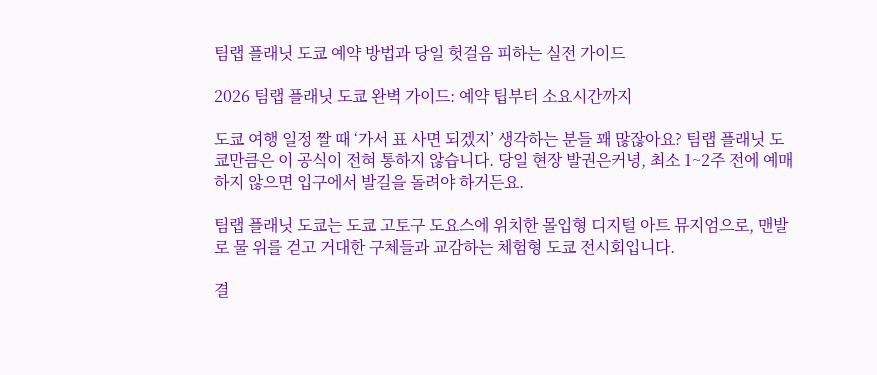팀랩 플래닛 도쿄 예약 방법과 당일 헛걸음 피하는 실전 가이드

2026 팀랩 플래닛 도쿄 완벽 가이드: 예약 팁부터 소요시간까지

도쿄 여행 일정 짤 때 ‘가서 표 사면 되겠지’ 생각하는 분들 꽤 많잖아요? 팀랩 플래닛 도쿄만큼은 이 공식이 전혀 통하지 않습니다. 당일 현장 발권은커녕, 최소 1~2주 전에 예매하지 않으면 입구에서 발길을 돌려야 하거든요.

팀랩 플래닛 도쿄는 도쿄 고토구 도요스에 위치한 몰입형 디지털 아트 뮤지엄으로, 맨발로 물 위를 걷고 거대한 구체들과 교감하는 체험형 도쿄 전시회입니다.

결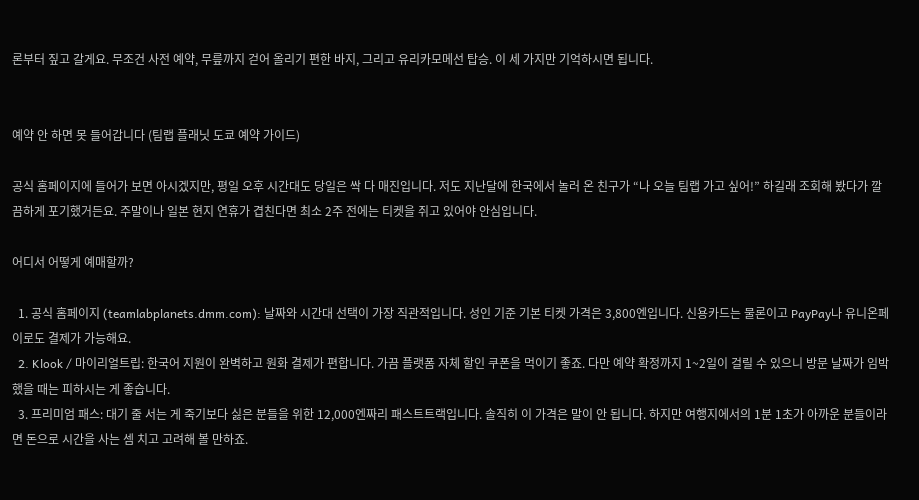론부터 짚고 갈게요. 무조건 사전 예약, 무릎까지 걷어 올리기 편한 바지, 그리고 유리카모메선 탑승. 이 세 가지만 기억하시면 됩니다.


예약 안 하면 못 들어갑니다 (팀랩 플래닛 도쿄 예약 가이드)

공식 홈페이지에 들어가 보면 아시겠지만, 평일 오후 시간대도 당일은 싹 다 매진입니다. 저도 지난달에 한국에서 놀러 온 친구가 “나 오늘 팀랩 가고 싶어!” 하길래 조회해 봤다가 깔끔하게 포기했거든요. 주말이나 일본 현지 연휴가 겹친다면 최소 2주 전에는 티켓을 쥐고 있어야 안심입니다.

어디서 어떻게 예매할까?

  1. 공식 홈페이지 (teamlabplanets.dmm.com): 날짜와 시간대 선택이 가장 직관적입니다. 성인 기준 기본 티켓 가격은 3,800엔입니다. 신용카드는 물론이고 PayPay나 유니온페이로도 결제가 가능해요.
  2. Klook / 마이리얼트립: 한국어 지원이 완벽하고 원화 결제가 편합니다. 가끔 플랫폼 자체 할인 쿠폰을 먹이기 좋죠. 다만 예약 확정까지 1~2일이 걸릴 수 있으니 방문 날짜가 임박했을 때는 피하시는 게 좋습니다.
  3. 프리미엄 패스: 대기 줄 서는 게 죽기보다 싫은 분들을 위한 12,000엔짜리 패스트트랙입니다. 솔직히 이 가격은 말이 안 됩니다. 하지만 여행지에서의 1분 1초가 아까운 분들이라면 돈으로 시간을 사는 셈 치고 고려해 볼 만하죠.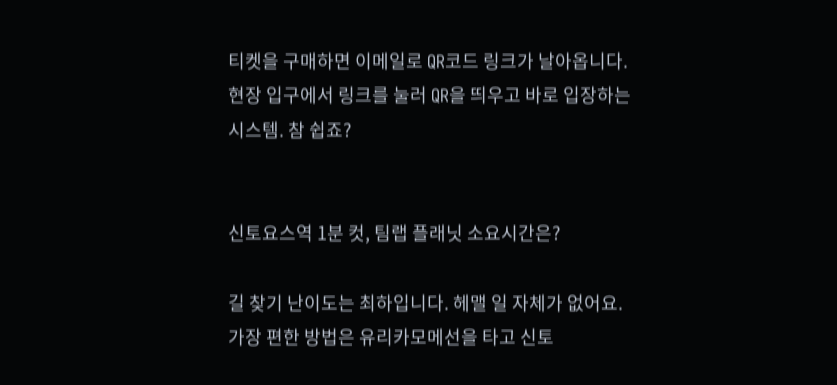티켓을 구매하면 이메일로 QR코드 링크가 날아옵니다. 현장 입구에서 링크를 눌러 QR을 띄우고 바로 입장하는 시스템. 참 쉽죠?


신토요스역 1분 컷, 팀랩 플래닛 소요시간은?

길 찾기 난이도는 최하입니다. 헤맬 일 자체가 없어요. 가장 편한 방법은 유리카모메선을 타고 신토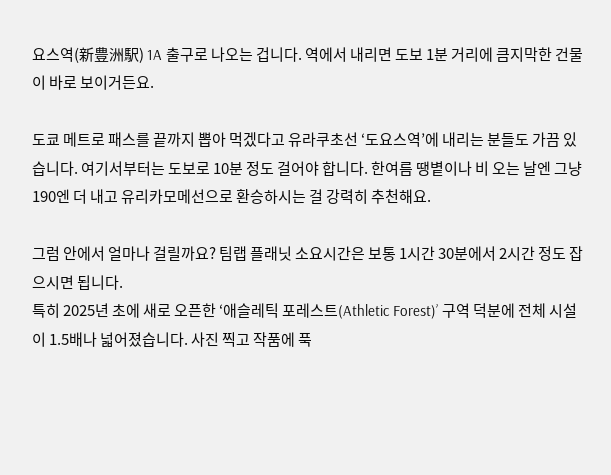요스역(新豊洲駅) 1A 출구로 나오는 겁니다. 역에서 내리면 도보 1분 거리에 큼지막한 건물이 바로 보이거든요.

도쿄 메트로 패스를 끝까지 뽑아 먹겠다고 유라쿠초선 ‘도요스역’에 내리는 분들도 가끔 있습니다. 여기서부터는 도보로 10분 정도 걸어야 합니다. 한여름 땡볕이나 비 오는 날엔 그냥 190엔 더 내고 유리카모메선으로 환승하시는 걸 강력히 추천해요.

그럼 안에서 얼마나 걸릴까요? 팀랩 플래닛 소요시간은 보통 1시간 30분에서 2시간 정도 잡으시면 됩니다.
특히 2025년 초에 새로 오픈한 ‘애슬레틱 포레스트(Athletic Forest)’ 구역 덕분에 전체 시설이 1.5배나 넓어졌습니다. 사진 찍고 작품에 푹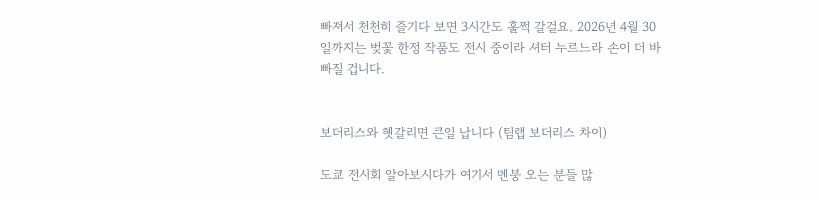빠져서 천천히 즐기다 보면 3시간도 훌쩍 갈걸요. 2026년 4월 30일까지는 벚꽃 한정 작품도 전시 중이라 셔터 누르느라 손이 더 바빠질 겁니다.


보더리스와 헷갈리면 큰일 납니다 (팀랩 보더리스 차이)

도쿄 전시회 알아보시다가 여기서 멘붕 오는 분들 많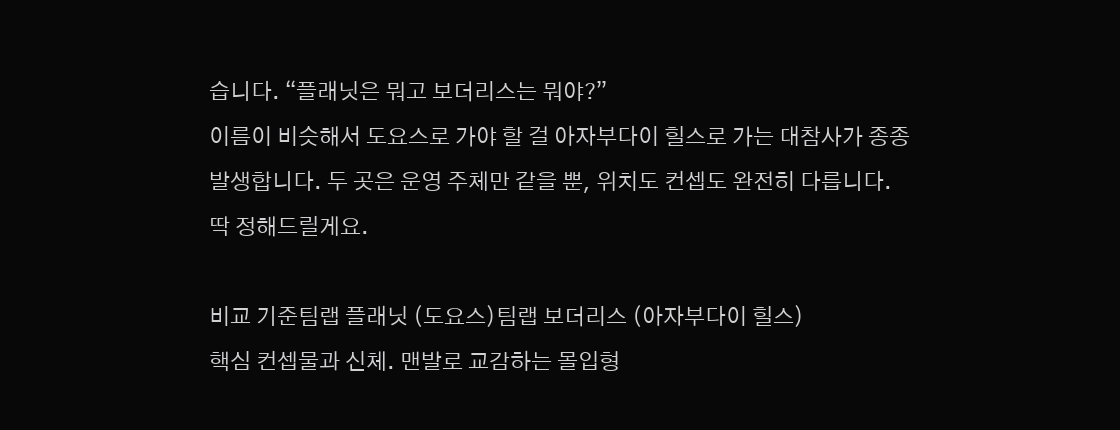습니다. “플래닛은 뭐고 보더리스는 뭐야?”
이름이 비슷해서 도요스로 가야 할 걸 아자부다이 힐스로 가는 대참사가 종종 발생합니다. 두 곳은 운영 주체만 같을 뿐, 위치도 컨셉도 완전히 다릅니다. 딱 정해드릴게요.

비교 기준팀랩 플래닛 (도요스)팀랩 보더리스 (아자부다이 힐스)
핵심 컨셉물과 신체. 맨발로 교감하는 몰입형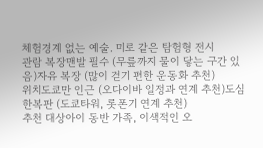체험경계 없는 예술. 미로 같은 탐험형 전시
관람 복장맨발 필수 (무릎까지 물이 닿는 구간 있음)자유 복장 (많이 걷기 편한 운동화 추천)
위치도쿄만 인근 (오다이바 일정과 연계 추천)도심 한복판 (도쿄타워, 롯폰기 연계 추천)
추천 대상아이 동반 가족, 이색적인 오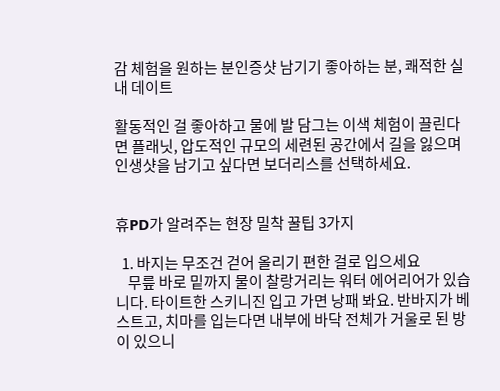감 체험을 원하는 분인증샷 남기기 좋아하는 분, 쾌적한 실내 데이트

활동적인 걸 좋아하고 물에 발 담그는 이색 체험이 끌린다면 플래닛, 압도적인 규모의 세련된 공간에서 길을 잃으며 인생샷을 남기고 싶다면 보더리스를 선택하세요.


휴PD가 알려주는 현장 밀착 꿀팁 3가지

  1. 바지는 무조건 걷어 올리기 편한 걸로 입으세요
    무릎 바로 밑까지 물이 찰랑거리는 워터 에어리어가 있습니다. 타이트한 스키니진 입고 가면 낭패 봐요. 반바지가 베스트고, 치마를 입는다면 내부에 바닥 전체가 거울로 된 방이 있으니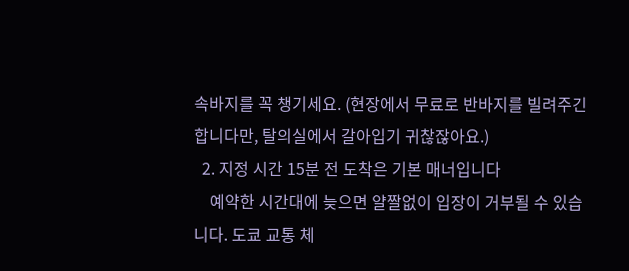속바지를 꼭 챙기세요. (현장에서 무료로 반바지를 빌려주긴 합니다만, 탈의실에서 갈아입기 귀찮잖아요.)
  2. 지정 시간 15분 전 도착은 기본 매너입니다
    예약한 시간대에 늦으면 얄짤없이 입장이 거부될 수 있습니다. 도쿄 교통 체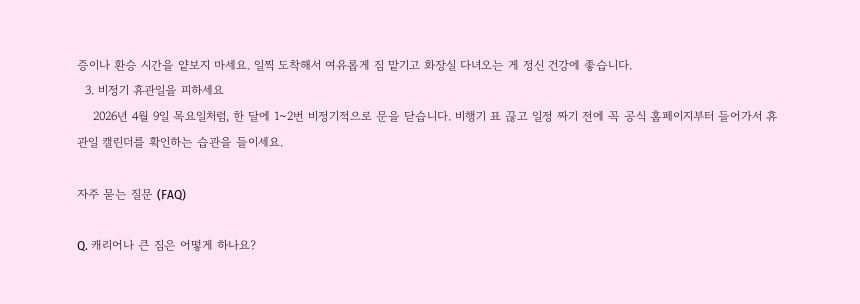증이나 환승 시간을 얕보지 마세요. 일찍 도착해서 여유롭게 짐 맡기고 화장실 다녀오는 게 정신 건강에 좋습니다.
  3. 비정기 휴관일을 피하세요
    2026년 4월 9일 목요일처럼, 한 달에 1~2번 비정기적으로 문을 닫습니다. 비행기 표 끊고 일정 짜기 전에 꼭 공식 홈페이지부터 들어가서 휴관일 캘린더를 확인하는 습관을 들이세요.

자주 묻는 질문 (FAQ)

Q. 캐리어나 큰 짐은 어떻게 하나요?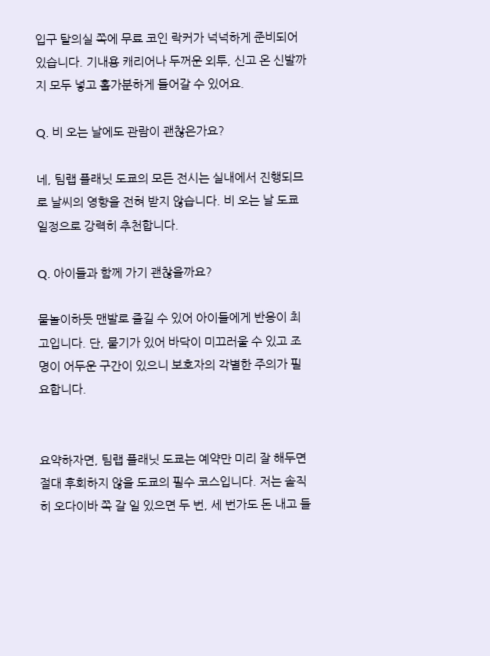입구 탈의실 쪽에 무료 코인 락커가 넉넉하게 준비되어 있습니다. 기내용 캐리어나 두꺼운 외투, 신고 온 신발까지 모두 넣고 홀가분하게 들어갈 수 있어요.

Q. 비 오는 날에도 관람이 괜찮은가요?

네, 팀랩 플래닛 도쿄의 모든 전시는 실내에서 진행되므로 날씨의 영향을 전혀 받지 않습니다. 비 오는 날 도쿄 일정으로 강력히 추천합니다.

Q. 아이들과 함께 가기 괜찮을까요?

물놀이하듯 맨발로 즐길 수 있어 아이들에게 반응이 최고입니다. 단, 물기가 있어 바닥이 미끄러울 수 있고 조명이 어두운 구간이 있으니 보호자의 각별한 주의가 필요합니다.


요약하자면, 팀랩 플래닛 도쿄는 예약만 미리 잘 해두면 절대 후회하지 않을 도쿄의 필수 코스입니다. 저는 솔직히 오다이바 쪽 갈 일 있으면 두 번, 세 번가도 돈 내고 들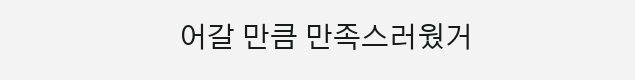어갈 만큼 만족스러웠거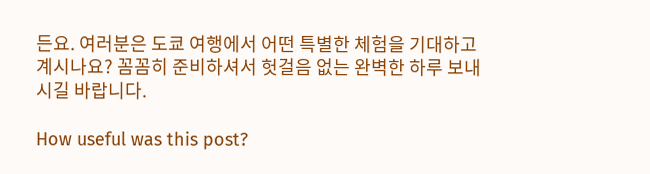든요. 여러분은 도쿄 여행에서 어떤 특별한 체험을 기대하고 계시나요? 꼼꼼히 준비하셔서 헛걸음 없는 완벽한 하루 보내시길 바랍니다.

How useful was this post?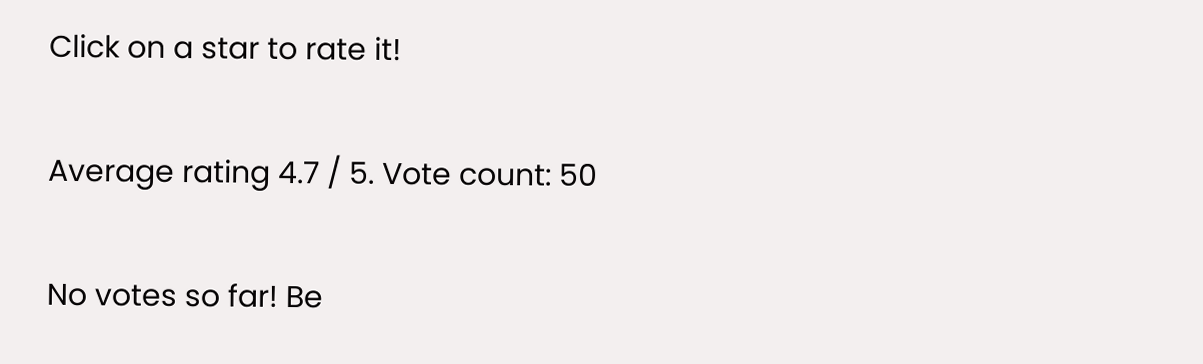Click on a star to rate it!

Average rating 4.7 / 5. Vote count: 50

No votes so far! Be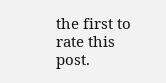the first to rate this post.